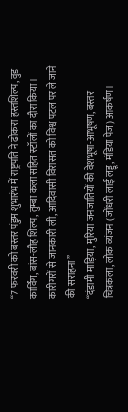“7 फरवरी को बस्तर पंडुम शुभारंभ में राष्ट्रपति ने ढोकरा हस्तशिल्प, वुड कार्विंग, बांस-लौह शिल्प, तुम्बा कला सहित स्टॉलों का दौरा किया। कारीगरों से जानकारी ली, आदिवासी विरासत को विश्व पटल पर ले जाने की सराहना”
“दंडामी माड़िया, मुरिया जनजातियों की वेशभूषा-आभूषण, बस्तर चित्रकला, लोक व्यंजन (जोंधरी लाई लड्डू, मंडिया पेज) आकर्षण।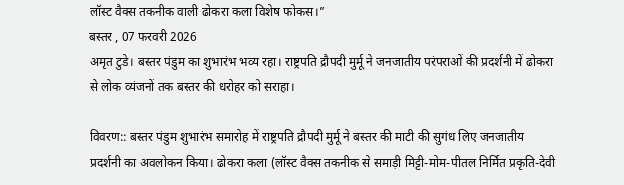लॉस्ट वैक्स तकनीक वाली ढोकरा कला विशेष फोकस।”
बस्तर , 07 फरवरी 2026
अमृत टुडे। बस्तर पंडुम का शुभारंभ भव्य रहा। राष्ट्रपति द्रौपदी मुर्मू ने जनजातीय परंपराओं की प्रदर्शनी में ढोकरा से लोक व्यंजनों तक बस्तर की धरोहर को सराहा।

विवरण:: बस्तर पंडुम शुभारंभ समारोह में राष्ट्रपति द्रौपदी मुर्मू ने बस्तर की माटी की सुगंध लिए जनजातीय प्रदर्शनी का अवलोकन किया। ढोकरा कला (लॉस्ट वैक्स तकनीक से समाड़ी मिट्टी-मोम-पीतल निर्मित प्रकृति-देवी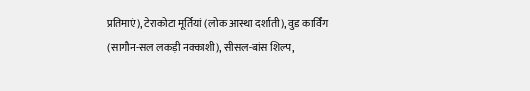प्रतिमाएं), टेराकोटा मूर्तियां (लोक आस्था दर्शाती), वुड कार्विंग (सागौन-सल लकड़ी नक्काशी), सीसल-बांस शिल्प,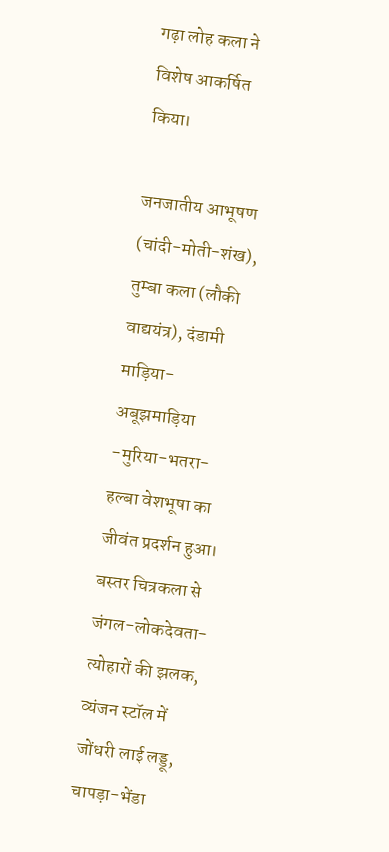गढ़ा लोह कला ने विशेष आकर्षित किया।

जनजातीय आभूषण (चांदी-मोती-शंख), तुम्बा कला (लौकी वाद्ययंत्र), दंडामी माड़िया- अबूझमाड़िया -मुरिया-भतरा-हल्बा वेशभूषा का जीवंत प्रदर्शन हुआ। बस्तर चित्रकला से जंगल-लोकदेवता- त्योहारों की झलक, व्यंजन स्टॉल में जोंधरी लाई लड्डू, चापड़ा-भेंडा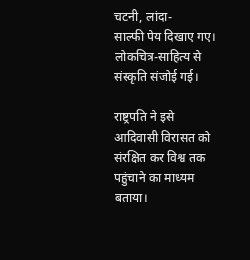चटनी, लांदा-
साल्फी पेय दिखाए गए। लोकचित्र-साहित्य से संस्कृति संजोई गई।

राष्ट्रपति ने इसे आदिवासी विरासत को संरक्षित कर विश्व तक पहुंचाने का माध्यम बताया।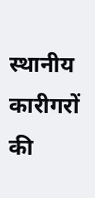स्थानीय कारीगरों की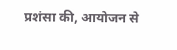प्रशंसा की, आयोजन से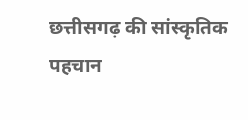छत्तीसगढ़ की सांस्कृतिक पहचान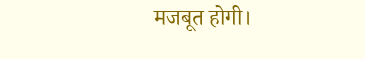मजबूत होगी।